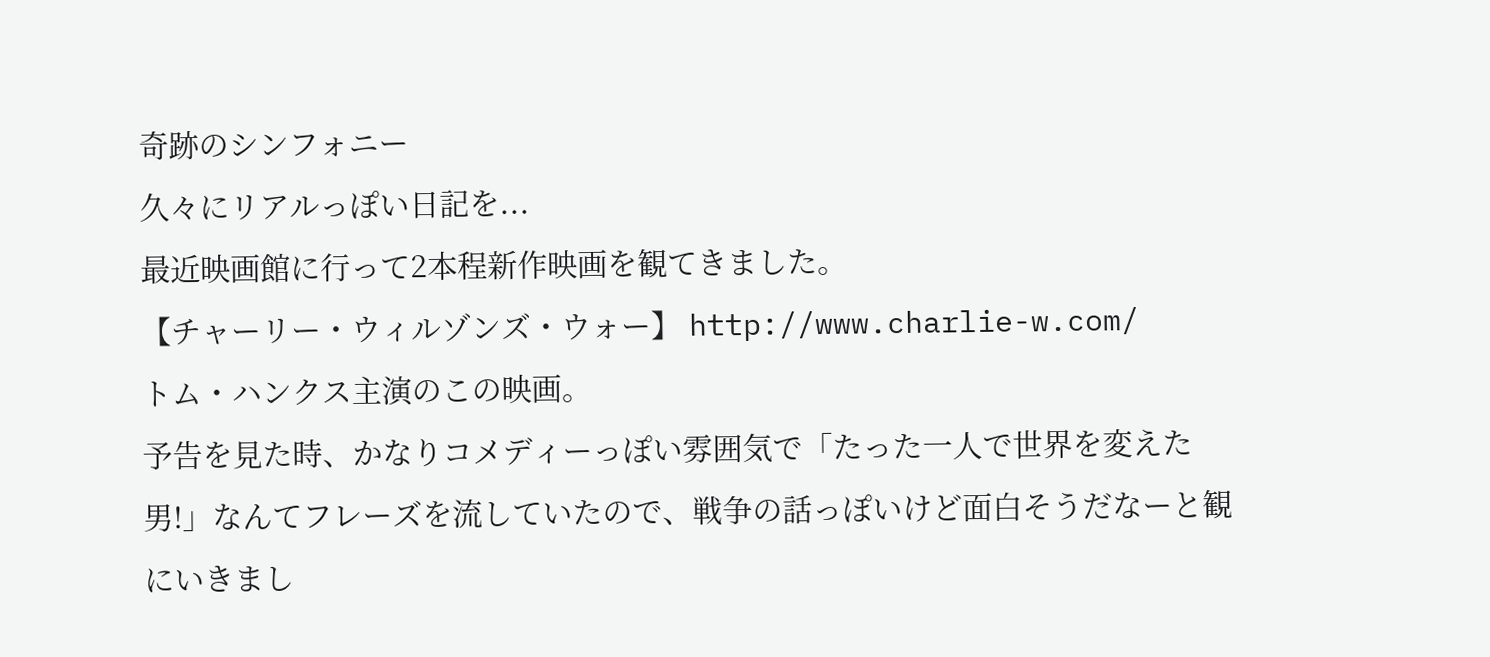奇跡のシンフォニー
久々にリアルっぽい日記を...
最近映画館に行って2本程新作映画を観てきました。
【チャーリー・ウィルゾンズ・ウォー】 http://www.charlie-w.com/
トム・ハンクス主演のこの映画。
予告を見た時、かなりコメディーっぽい雰囲気で「たった一人で世界を変えた男!」なんてフレーズを流していたので、戦争の話っぽいけど面白そうだなーと観にいきまし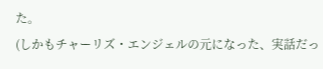た。
(しかもチャーリズ・エンジェルの元になった、実話だっ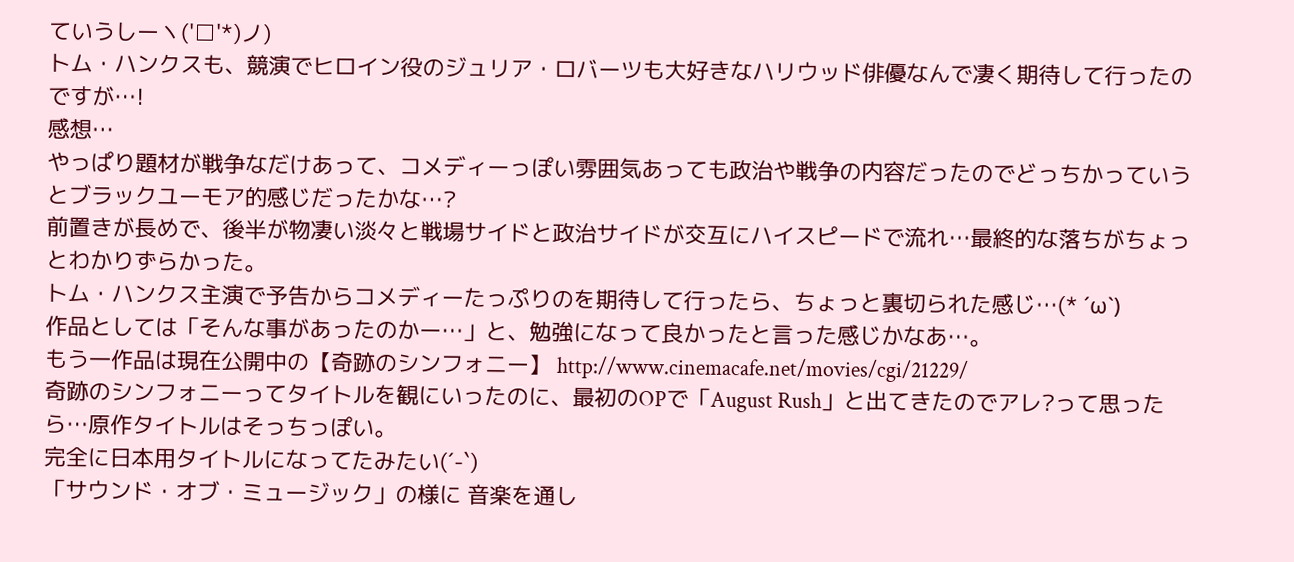ていうしーヽ('□'*)ノ)
トム・ハンクスも、競演でヒロイン役のジュリア・ロバーツも大好きなハリウッド俳優なんで凄く期待して行ったのですが…!
感想…
やっぱり題材が戦争なだけあって、コメディーっぽい雰囲気あっても政治や戦争の内容だったのでどっちかっていうとブラックユーモア的感じだったかな…?
前置きが長めで、後半が物凄い淡々と戦場サイドと政治サイドが交互にハイスピードで流れ…最終的な落ちがちょっとわかりずらかった。
トム・ハンクス主演で予告からコメディーたっぷりのを期待して行ったら、ちょっと裏切られた感じ…(* ´ω`)
作品としては「そんな事があったのかー…」と、勉強になって良かったと言った感じかなあ…。
もう一作品は現在公開中の【奇跡のシンフォニー】 http://www.cinemacafe.net/movies/cgi/21229/
奇跡のシンフォニーってタイトルを観にいったのに、最初のOPで「August Rush」と出てきたのでアレ?って思ったら…原作タイトルはそっちっぽい。
完全に日本用タイトルになってたみたい(´-`)
「サウンド・オブ・ミュージック」の様に 音楽を通し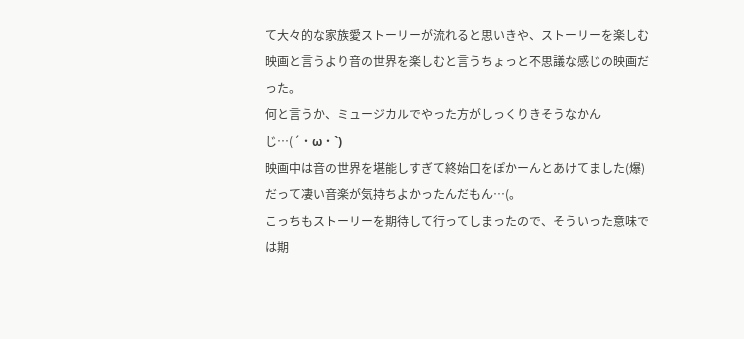て大々的な家族愛ストーリーが流れると思いきや、ストーリーを楽しむ映画と言うより音の世界を楽しむと言うちょっと不思議な感じの映画だった。
何と言うか、ミュージカルでやった方がしっくりきそうなかんじ…(´・ω・`)
映画中は音の世界を堪能しすぎて終始口をぽかーんとあけてました(爆)
だって凄い音楽が気持ちよかったんだもん…(。
こっちもストーリーを期待して行ってしまったので、そういった意味では期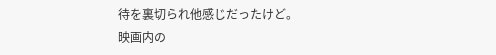待を裏切られ他感じだったけど。
映画内の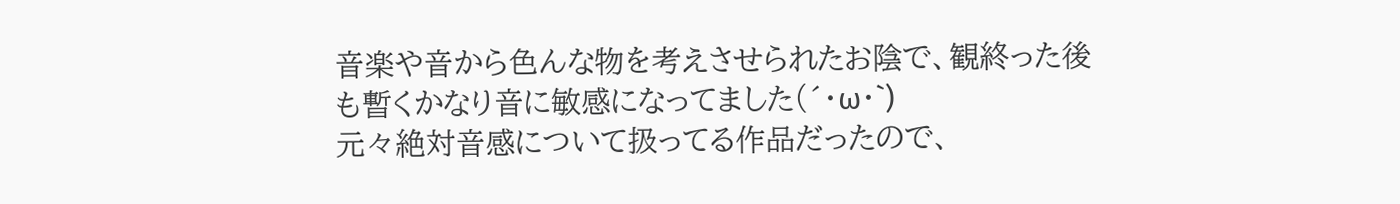音楽や音から色んな物を考えさせられたお陰で、観終った後も暫くかなり音に敏感になってました(´・ω・`)
元々絶対音感について扱ってる作品だったので、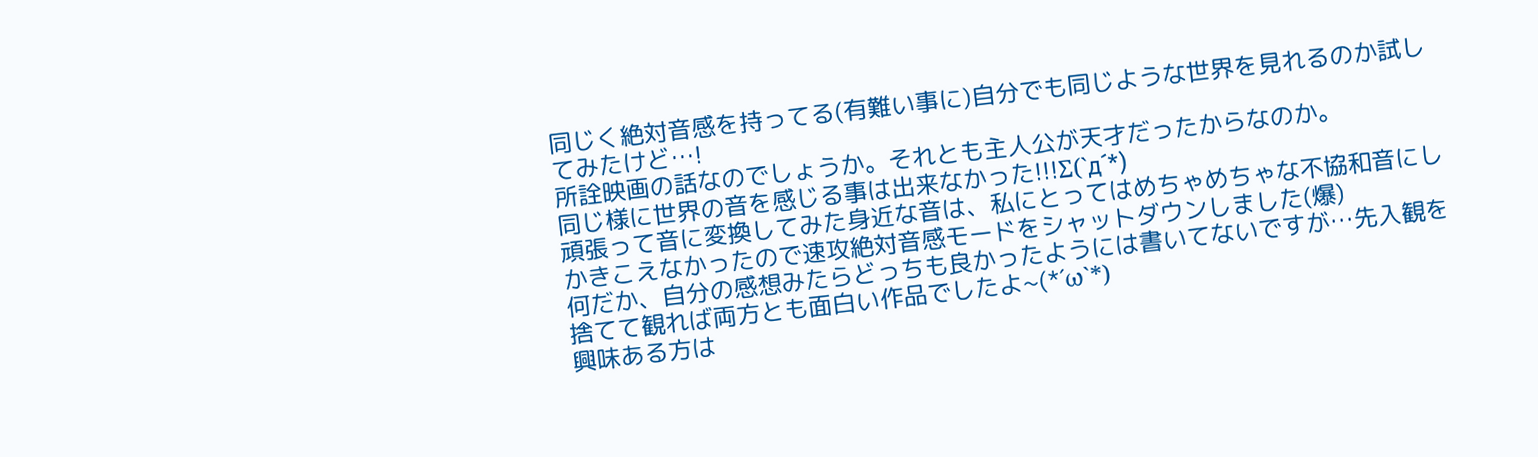同じく絶対音感を持ってる(有難い事に)自分でも同じような世界を見れるのか試してみたけど…!
所詮映画の話なのでしょうか。それとも主人公が天才だったからなのか。
同じ様に世界の音を感じる事は出来なかった!!!Σ(`д´*)
頑張って音に変換してみた身近な音は、私にとってはめちゃめちゃな不協和音にしかきこえなかったので速攻絶対音感モードをシャットダウンしました(爆)
何だか、自分の感想みたらどっちも良かったようには書いてないですが…先入観を捨てて観れば両方とも面白い作品でしたよ~(*´ω`*)
興味ある方は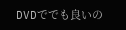DVDででも良いの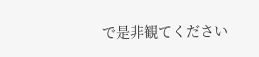で是非観てください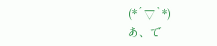(*´▽`*)
あ、で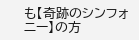も【奇跡のシンフォニー】の方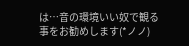は…音の環境いい奴で観る事をお勧めします(*ノノ)